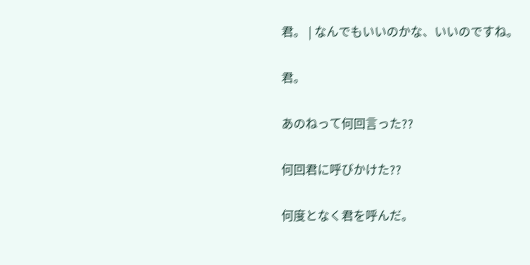君。 | なんでもいいのかな、いいのですね。

君。

あのねって何回言った??

何回君に呼びかけた??

何度となく君を呼んだ。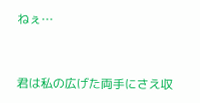ねぇ…



君は私の広げた両手にさえ収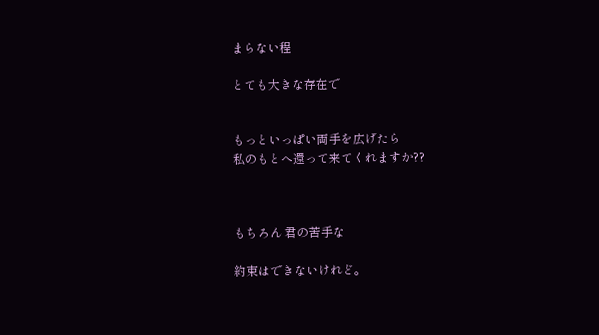まらない程

とても大きな存在で


もっといっぱい両手を広げたら
私のもとへ還って来てくれますか??



もちろん 君の苦手な

約束はできないけれど。